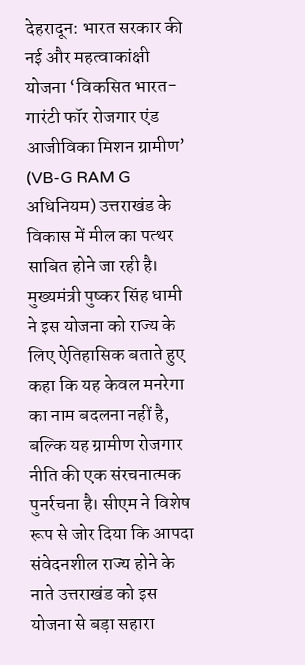देहरादून: भारत सरकार की नई और महत्वाकांक्षी योजना ‘विकसित भारत-गारंटी फॉर रोजगार एंड आजीविका मिशन ग्रामीण’ (VB-G RAM G अधिनियम) उत्तराखंड के विकास में मील का पत्थर साबित होने जा रही है। मुख्यमंत्री पुष्कर सिंह धामी ने इस योजना को राज्य के लिए ऐतिहासिक बताते हुए कहा कि यह केवल मनरेगा का नाम बदलना नहीं है, बल्कि यह ग्रामीण रोजगार नीति की एक संरचनात्मक पुनर्रचना है। सीएम ने विशेष रूप से जोर दिया कि आपदा संवेदनशील राज्य होने के नाते उत्तराखंड को इस योजना से बड़ा सहारा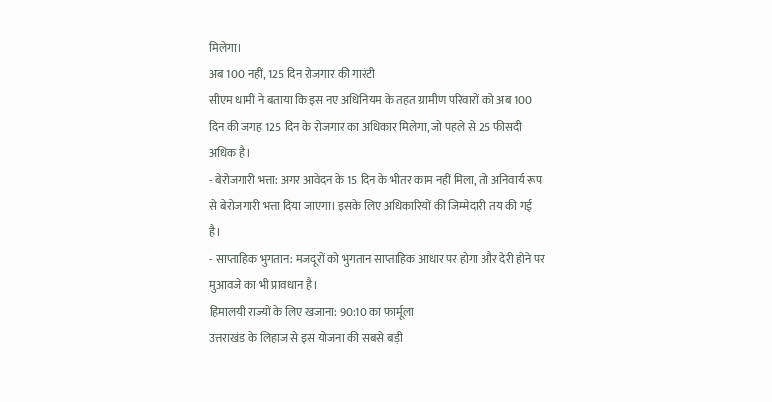मिलेगा।
अब 100 नहीं, 125 दिन रोजगार की गारंटी
सीएम धामी ने बताया कि इस नए अधिनियम के तहत ग्रामीण परिवारों को अब 100 दिन की जगह 125 दिन के रोजगार का अधिकार मिलेगा, जो पहले से 25 फीसदी अधिक है।
- बेरोजगारी भत्ता: अगर आवेदन के 15 दिन के भीतर काम नहीं मिला, तो अनिवार्य रूप से बेरोजगारी भत्ता दिया जाएगा। इसके लिए अधिकारियों की जिम्मेदारी तय की गई है।
- साप्ताहिक भुगतान: मजदूरों को भुगतान साप्ताहिक आधार पर होगा और देरी होने पर मुआवजे का भी प्रावधान है।
हिमालयी राज्यों के लिए खजाना: 90:10 का फार्मूला
उत्तराखंड के लिहाज से इस योजना की सबसे बड़ी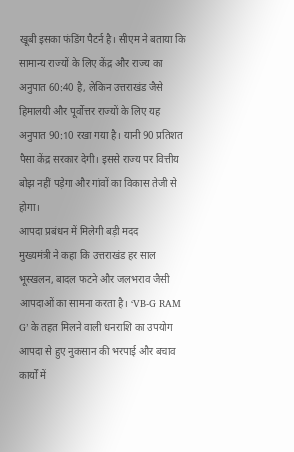खूबी इसका फंडिंग पैटर्न है। सीएम ने बताया कि सामान्य राज्यों के लिए केंद्र और राज्य का अनुपात 60:40 है, लेकिन उत्तराखंड जैसे हिमालयी और पूर्वोत्तर राज्यों के लिए यह अनुपात 90:10 रखा गया है। यानी 90 प्रतिशत पैसा केंद्र सरकार देगी। इससे राज्य पर वित्तीय बोझ नहीं पड़ेगा और गांवों का विकास तेजी से होगा।
आपदा प्रबंधन में मिलेगी बड़ी मदद
मुख्यमंत्री ने कहा कि उत्तराखंड हर साल भूस्खलन, बादल फटने और जलभराव जैसी आपदाओं का सामना करता है। ‘VB-G RAM G’ के तहत मिलने वाली धनराशि का उपयोग आपदा से हुए नुकसान की भरपाई और बचाव कार्यों में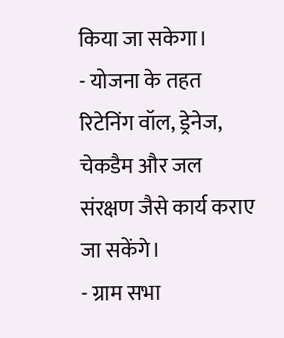किया जा सकेगा।
- योजना के तहत रिटेनिंग वॉल, ड्रेनेज, चेकडैम और जल संरक्षण जैसे कार्य कराए जा सकेंगे।
- ग्राम सभा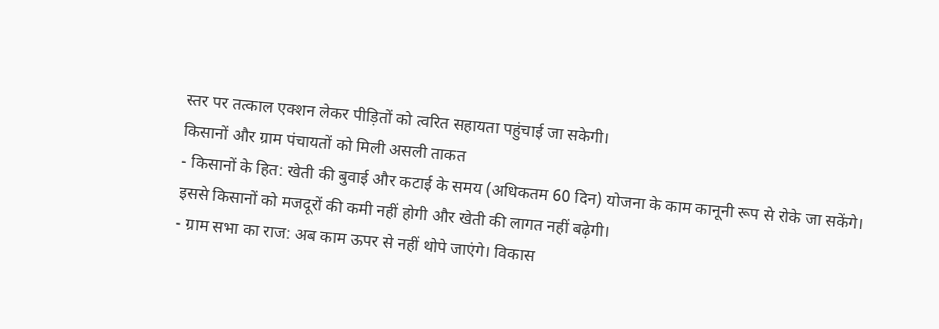स्तर पर तत्काल एक्शन लेकर पीड़ितों को त्वरित सहायता पहुंचाई जा सकेगी।
किसानों और ग्राम पंचायतों को मिली असली ताकत
- किसानों के हित: खेती की बुवाई और कटाई के समय (अधिकतम 60 दिन) योजना के काम कानूनी रूप से रोके जा सकेंगे। इससे किसानों को मजदूरों की कमी नहीं होगी और खेती की लागत नहीं बढ़ेगी।
- ग्राम सभा का राज: अब काम ऊपर से नहीं थोपे जाएंगे। विकास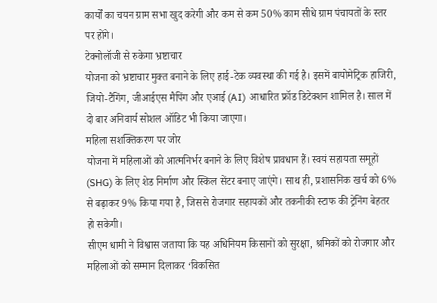कार्यों का चयन ग्राम सभा खुद करेगी और कम से कम 50% काम सीधे ग्राम पंचायतों के स्तर पर होंगे।
टेक्नोलॉजी से रुकेगा भ्रष्टाचार
योजना को भ्रष्टाचार मुक्त बनाने के लिए हाई-टेक व्यवस्था की गई है। इसमें बायोमेट्रिक हाजिरी, जियो-टैगिंग, जीआईएस मैपिंग और एआई (AI) आधारित फ्रॉड डिटेक्शन शामिल है। साल में दो बार अनिवार्य सोशल ऑडिट भी किया जाएगा।
महिला सशक्तिकरण पर जोर
योजना में महिलाओं को आत्मनिर्भर बनाने के लिए विशेष प्रावधान हैं। स्वयं सहायता समूहों (SHG) के लिए शेड निर्माण और स्किल सेंटर बनाए जाएंगे। साथ ही, प्रशासनिक खर्च को 6% से बढ़ाकर 9% किया गया है, जिससे रोजगार सहायकों और तकनीकी स्टाफ की ट्रेनिंग बेहतर हो सकेगी।
सीएम धामी ने विश्वास जताया कि यह अधिनियम किसानों को सुरक्षा, श्रमिकों को रोजगार और महिलाओं को सम्मान दिलाकर ‘विकसित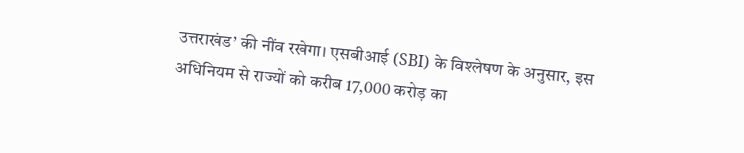उत्तराखंड’ की नींव रखेगा। एसबीआई (SBI) के विश्लेषण के अनुसार, इस अधिनियम से राज्यों को करीब 17,000 करोड़ का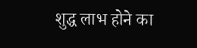शुद्ध लाभ होने का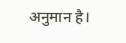अनुमान है।